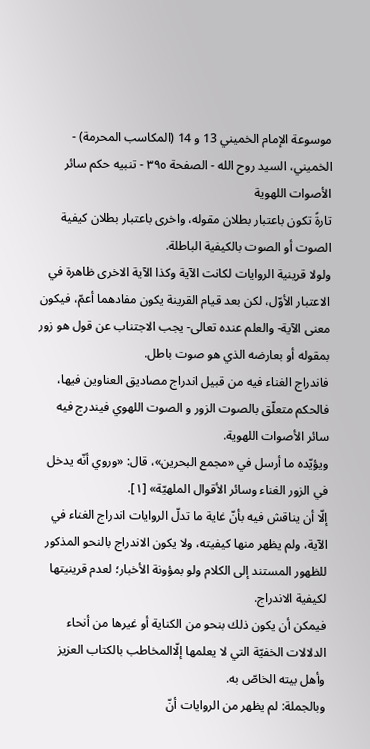موسوعة الإمام الخميني 13 و 14 (المكاسب المحرمة) - الخميني، السيد روح الله - الصفحة ٣٩٥ - تنبيه حكم سائر الأصوات اللهوية
تارةً تكون باعتبار بطلان مقوله، واخرى باعتبار بطلان كيفية الصوت أو الصوت بالكيفية الباطلة.
ولولا قرينية الروايات لكانت الآية وكذا الآية الاخرى ظاهرة في الاعتبار الأوّل، لكن بعد قيام القرينة يكون مفادهما أعمّ، فيكون معنى الآية- والعلم عنده تعالى- يجب الاجتناب عن قول هو زور بمقوله أو بعارضه الذي هو صوت باطل.
فاندراج الغناء فيه من قبيل اندراج مصاديق العناوين فيها، فالحكم متعلّق بالصوت الزور و الصوت اللهوي فيندرج فيه سائر الأصوات اللهوية.
ويؤيّده ما أرسل في «مجمع البحرين»، قال: «وروي أنّه يدخل في الزور الغناء وسائر الأقوال الملهيّة» [١].
إلّا أن يناقش فيه بأنّ غاية ما تدلّ الروايات اندراج الغناء في الآية، ولم يظهر منها كيفيته، ولا يكون الاندراج بالنحو المذكور للظهور المستند إلى الكلام ولو بمؤونة الأخبار؛ لعدم قرينيتها لكيفية الاندراج.
فيمكن أن يكون ذلك بنحو من الكناية أو غيرها من أنحاء الدلالات الخفيّة التي لا يعلمها إلّاالمخاطب بالكتاب العزيز وأهل بيته الخاصّ به.
وبالجملة: لم يظهر من الروايات أنّ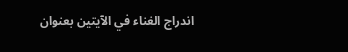اندراج الغناء في الآيتين بعنوان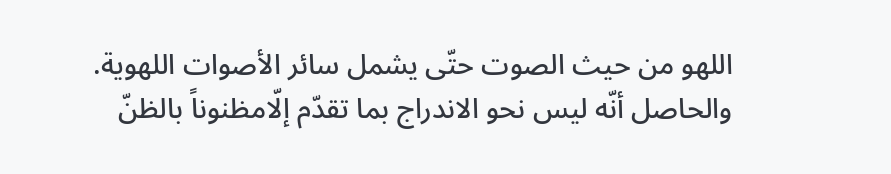اللهو من حيث الصوت حتّى يشمل سائر الأصوات اللهوية.
والحاصل أنّه ليس نحو الاندراج بما تقدّم إلّامظنوناً بالظنّ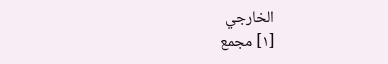الخارجي
[١] مجمع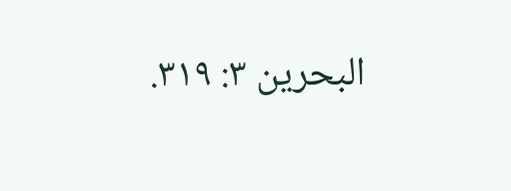البحرين ٣: ٣١٩.